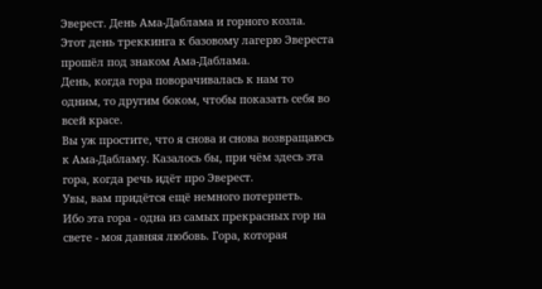Эверест. День Ама-Даблама и горного козла.
Этот день треккинга к базовому лагерю Эвереста прошёл под знаком Ама-Даблама.
День, когда гора поворачивалась к нам то одним, то другим боком, чтобы показать себя во всей красе.
Вы уж простите, что я снова и снова возвращаюсь к Ама-Дабламу. Казалось бы, при чём здесь эта гора, когда речь идёт про Эверест.
Увы, вам придётся ещё немного потерпеть.
Ибо эта гора - одна из самых прекрасных гор на свете - моя давняя любовь. Гора, которая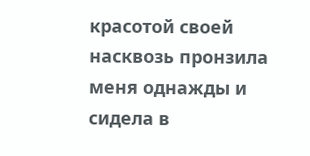красотой своей насквозь пронзила меня однажды и сидела в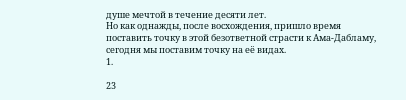душе мечтой в течение десяти лет.
Но как однажды, после восхождения, пришло время поставить точку в этой безответной страсти к Ама-Дабламу, сегодня мы поставим точку на её видах.
1.

23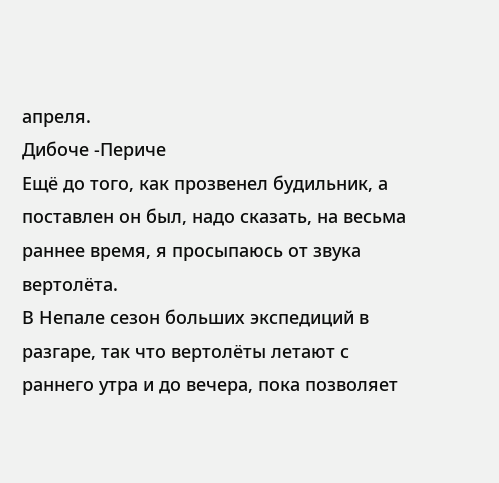апреля.
Дибоче -Периче
Ещё до того, как прозвенел будильник, а поставлен он был, надо сказать, на весьма раннее время, я просыпаюсь от звука вертолёта.
В Непале сезон больших экспедиций в разгаре, так что вертолёты летают с раннего утра и до вечера, пока позволяет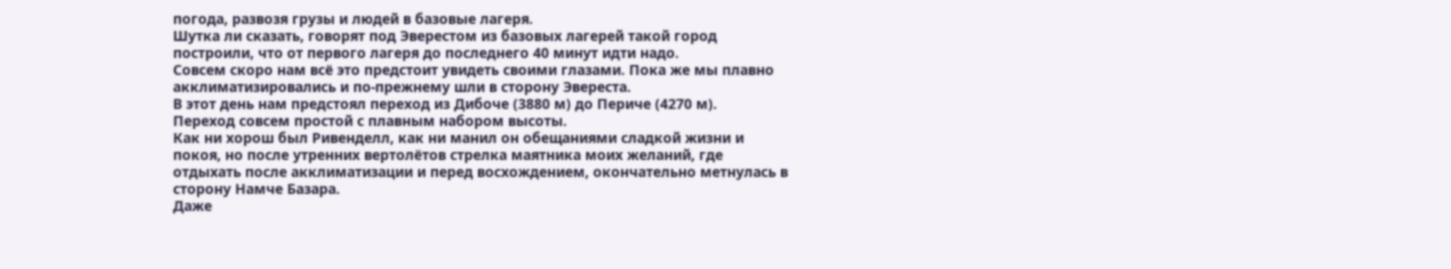погода, развозя грузы и людей в базовые лагеря.
Шутка ли сказать, говорят под Эверестом из базовых лагерей такой город построили, что от первого лагеря до последнего 40 минут идти надо.
Совсем скоро нам всё это предстоит увидеть своими глазами. Пока же мы плавно акклиматизировались и по-прежнему шли в сторону Эвереста.
В этот день нам предстоял переход из Дибоче (3880 м) до Периче (4270 м).
Переход совсем простой с плавным набором высоты.
Как ни хорош был Ривенделл, как ни манил он обещаниями сладкой жизни и покоя, но после утренних вертолётов стрелка маятника моих желаний, где отдыхать после акклиматизации и перед восхождением, окончательно метнулась в сторону Намче Базара.
Даже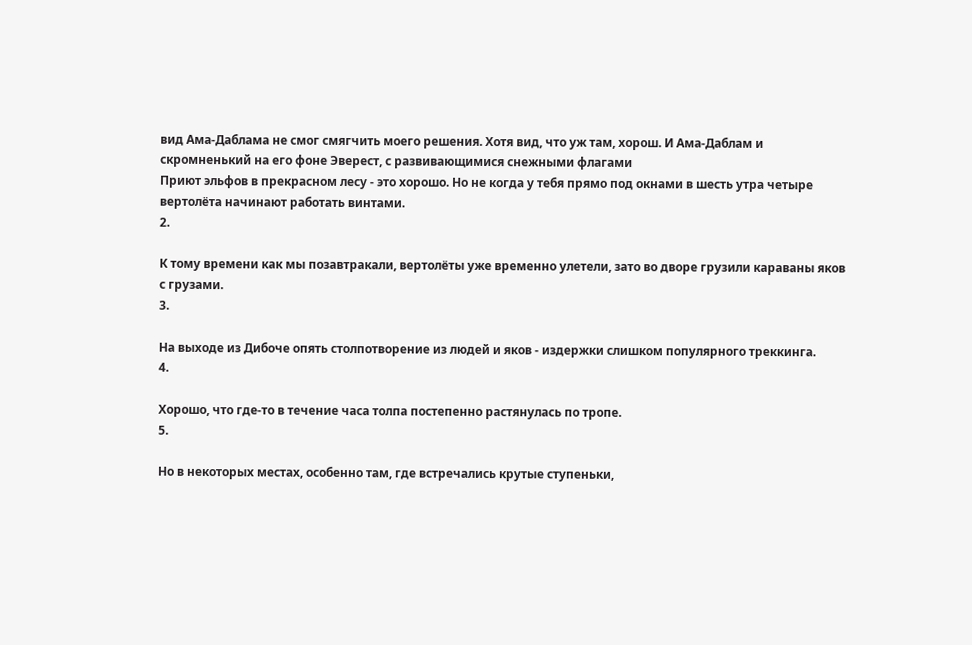вид Ама-Даблама не смог смягчить моего решения. Хотя вид, что уж там, хорош. И Ама-Даблам и скромненький на его фоне Эверест, с развивающимися снежными флагами
Приют эльфов в прекрасном лесу - это хорошо. Но не когда у тебя прямо под окнами в шесть утра четыре вертолёта начинают работать винтами.
2.

К тому времени как мы позавтракали, вертолёты уже временно улетели, зато во дворе грузили караваны яков с грузами.
3.

На выходе из Дибоче опять столпотворение из людей и яков - издержки слишком популярного треккинга.
4.

Хорошо, что где-то в течение часа толпа постепенно растянулась по тропе.
5.

Но в некоторых местах, особенно там, где встречались крутые ступеньки,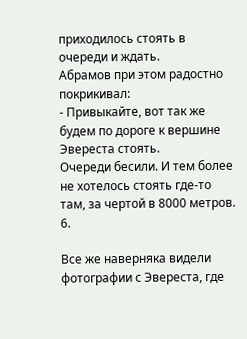приходилось стоять в очереди и ждать.
Абрамов при этом радостно покрикивал:
- Привыкайте, вот так же будем по дороге к вершине Эвереста стоять.
Очереди бесили. И тем более не хотелось стоять где-то там, за чертой в 8000 метров.
6.

Все же наверняка видели фотографии с Эвереста, где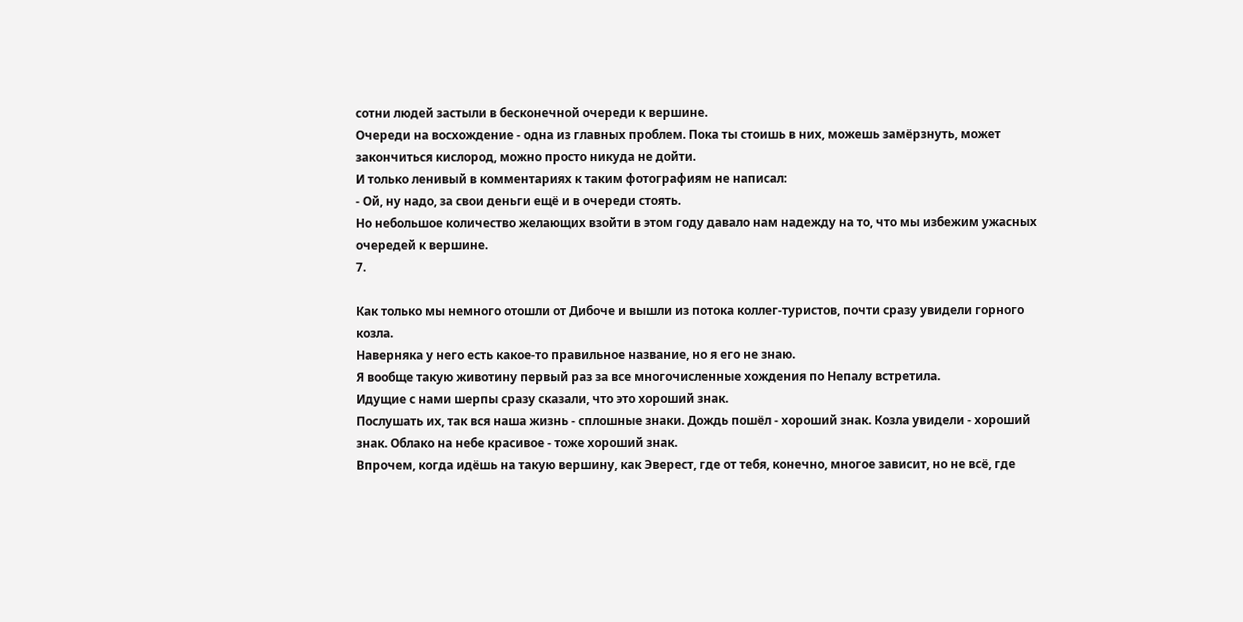сотни людей застыли в бесконечной очереди к вершине.
Очереди на восхождение - одна из главных проблем. Пока ты стоишь в них, можешь замёрзнуть, может закончиться кислород, можно просто никуда не дойти.
И только ленивый в комментариях к таким фотографиям не написал:
- Ой, ну надо, за свои деньги ещё и в очереди стоять.
Но небольшое количество желающих взойти в этом году давало нам надежду на то, что мы избежим ужасных очередей к вершине.
7.

Как только мы немного отошли от Дибоче и вышли из потока коллег-туристов, почти сразу увидели горного козла.
Наверняка у него есть какое-то правильное название, но я его не знаю.
Я вообще такую животину первый раз за все многочисленные хождения по Непалу встретила.
Идущие с нами шерпы сразу сказали, что это хороший знак.
Послушать их, так вся наша жизнь - сплошные знаки. Дождь пошёл - хороший знак. Козла увидели - хороший знак. Облако на небе красивое - тоже хороший знак.
Впрочем, когда идёшь на такую вершину, как Эверест, где от тебя, конечно, многое зависит, но не всё, где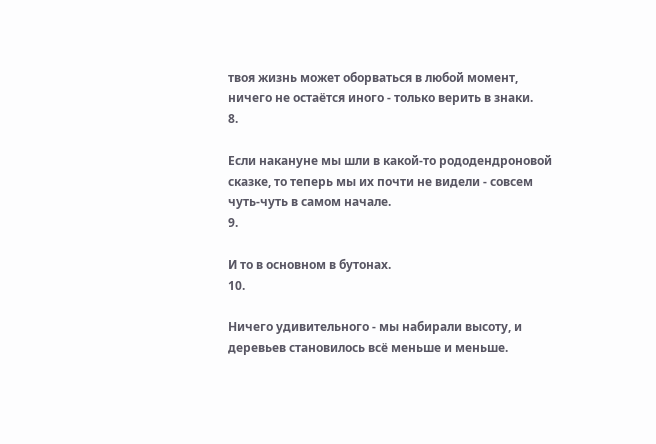твоя жизнь может оборваться в любой момент, ничего не остаётся иного - только верить в знаки.
8.

Если накануне мы шли в какой-то рододендроновой сказке, то теперь мы их почти не видели - совсем чуть-чуть в самом начале.
9.

И то в основном в бутонах.
10.

Ничего удивительного - мы набирали высоту, и деревьев становилось всё меньше и меньше.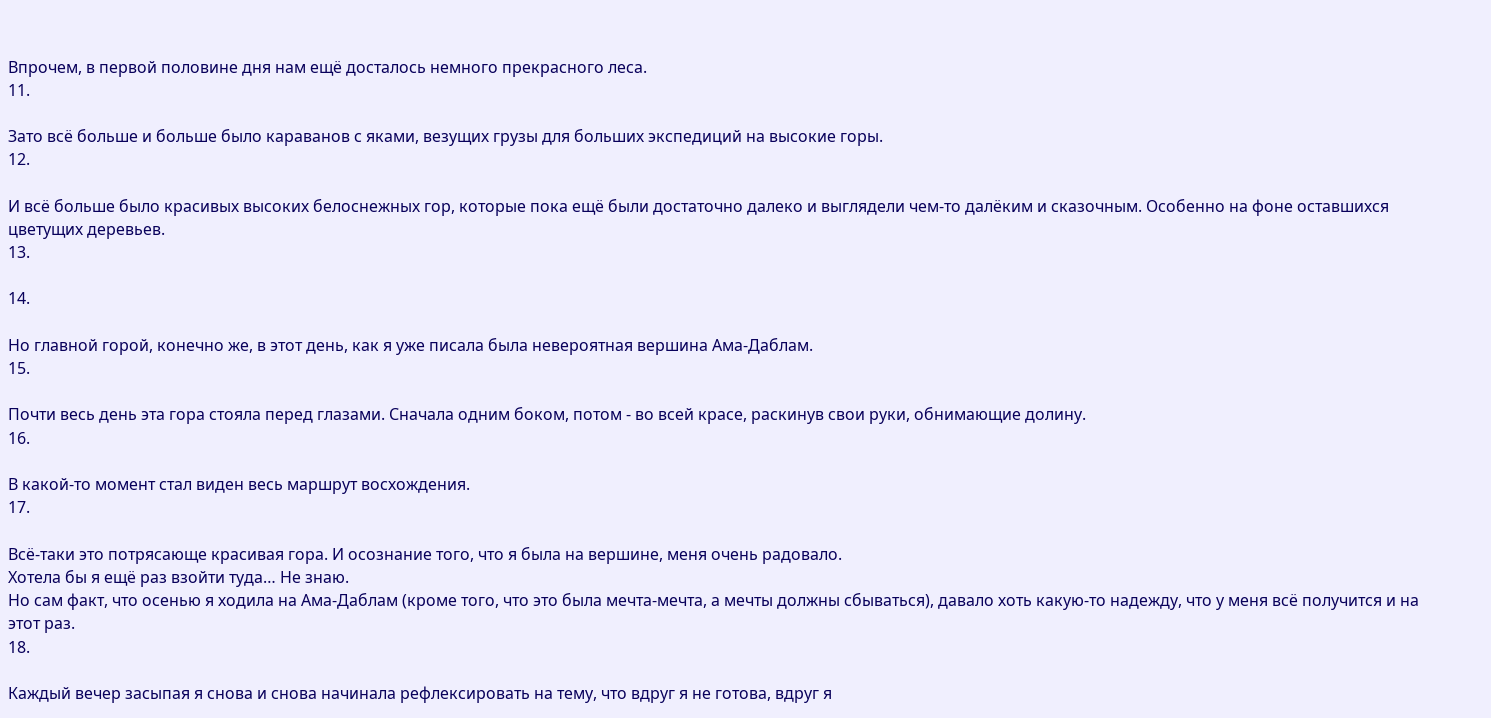Впрочем, в первой половине дня нам ещё досталось немного прекрасного леса.
11.

Зато всё больше и больше было караванов с яками, везущих грузы для больших экспедиций на высокие горы.
12.

И всё больше было красивых высоких белоснежных гор, которые пока ещё были достаточно далеко и выглядели чем-то далёким и сказочным. Особенно на фоне оставшихся цветущих деревьев.
13.

14.

Но главной горой, конечно же, в этот день, как я уже писала была невероятная вершина Ама-Даблам.
15.

Почти весь день эта гора стояла перед глазами. Сначала одним боком, потом - во всей красе, раскинув свои руки, обнимающие долину.
16.

В какой-то момент стал виден весь маршрут восхождения.
17.

Всё-таки это потрясающе красивая гора. И осознание того, что я была на вершине, меня очень радовало.
Хотела бы я ещё раз взойти туда… Не знаю.
Но сам факт, что осенью я ходила на Ама-Даблам (кроме того, что это была мечта-мечта, а мечты должны сбываться), давало хоть какую-то надежду, что у меня всё получится и на этот раз.
18.

Каждый вечер засыпая я снова и снова начинала рефлексировать на тему, что вдруг я не готова, вдруг я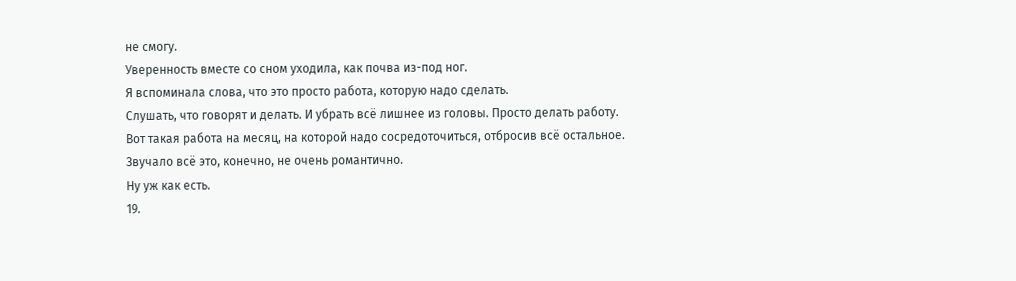не смогу.
Уверенность вместе со сном уходила, как почва из-под ног.
Я вспоминала слова, что это просто работа, которую надо сделать.
Слушать, что говорят и делать. И убрать всё лишнее из головы. Просто делать работу.
Вот такая работа на месяц, на которой надо сосредоточиться, отбросив всё остальное.
Звучало всё это, конечно, не очень романтично.
Ну уж как есть.
19.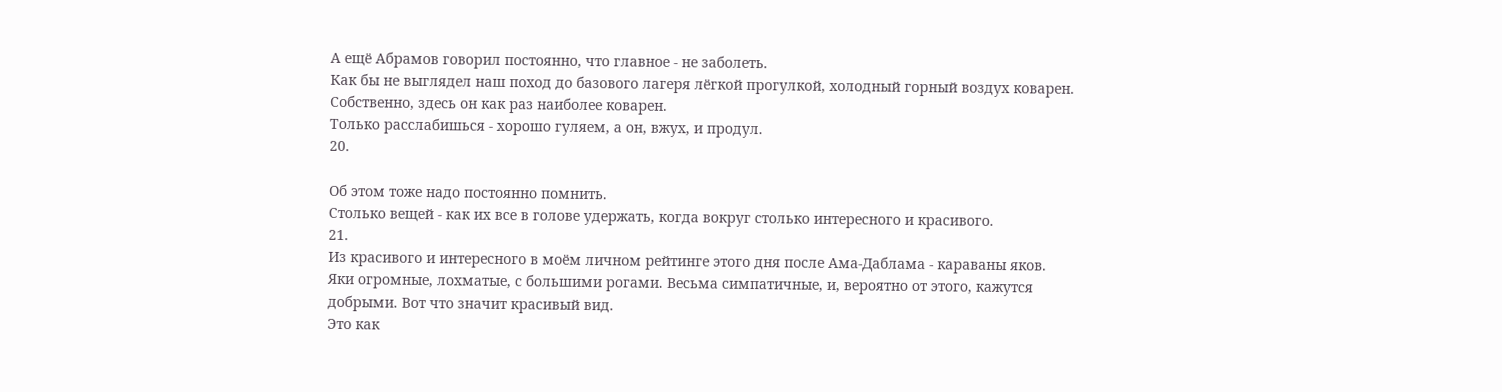А ещё Абрамов говорил постоянно, что главное - не заболеть.
Как бы не выглядел наш поход до базового лагеря лёгкой прогулкой, холодный горный воздух коварен. Собственно, здесь он как раз наиболее коварен.
Только расслабишься - хорошо гуляем, а он, вжух, и продул.
20.

Об этом тоже надо постоянно помнить.
Столько вещей - как их все в голове удержать, когда вокруг столько интересного и красивого.
21.
Из красивого и интересного в моём личном рейтинге этого дня после Ама-Даблама - караваны яков.
Яки огромные, лохматые, с большими рогами. Весьма симпатичные, и, вероятно от этого, кажутся добрыми. Вот что значит красивый вид.
Это как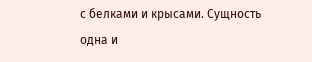с белками и крысами. Сущность одна и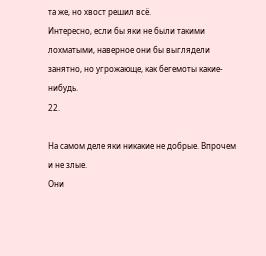та же, но хвост решил всё.
Интересно, если бы яки не были такими лохматыми, наверное они бы выглядели занятно, но угрожающе, как бегемоты какие-нибудь.
22.

На самом деле яки никакие не добрые. Впрочем и не злые.
Они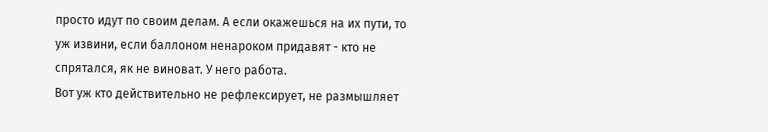просто идут по своим делам. А если окажешься на их пути, то уж извини, если баллоном ненароком придавят - кто не спрятался, як не виноват. У него работа.
Вот уж кто действительно не рефлексирует, не размышляет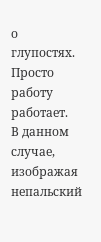о глупостях. Просто работу работает.
В данном случае, изображая непальский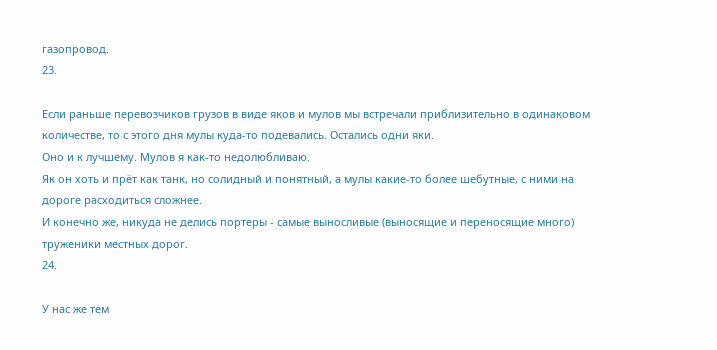газопровод.
23.

Если раньше перевозчиков грузов в виде яков и мулов мы встречали приблизительно в одинаковом количестве, то с этого дня мулы куда-то подевались. Остались одни яки.
Оно и к лучшему. Мулов я как-то недолюбливаю.
Як он хоть и прёт как танк, но солидный и понятный, а мулы какие-то более шебутные, с ними на дороге расходиться сложнее.
И конечно же, никуда не делись портеры - самые выносливые (выносящие и переносящие много) труженики местных дорог.
24.

У нас же тем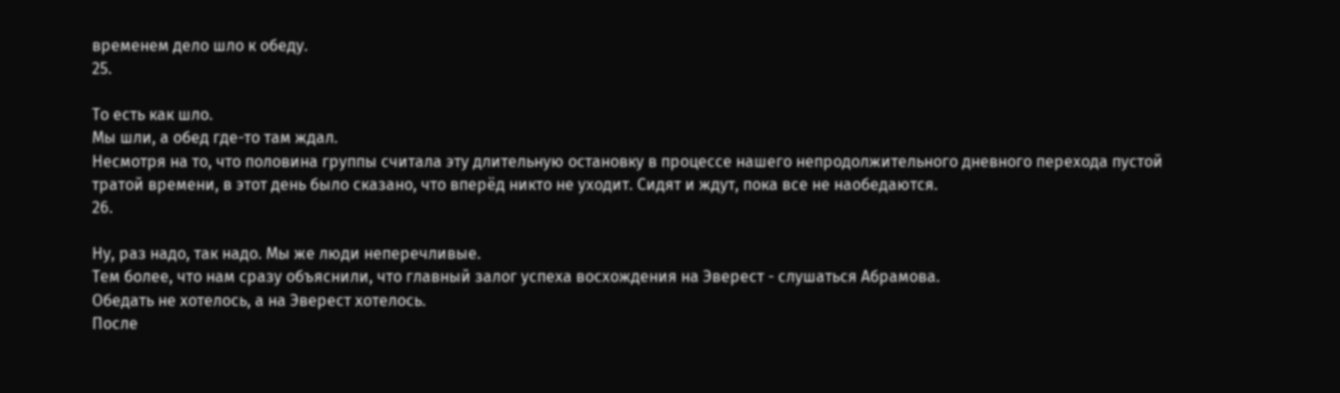временем дело шло к обеду.
25.

То есть как шло.
Мы шли, а обед где-то там ждал.
Несмотря на то, что половина группы считала эту длительную остановку в процессе нашего непродолжительного дневного перехода пустой тратой времени, в этот день было сказано, что вперёд никто не уходит. Сидят и ждут, пока все не наобедаются.
26.

Ну, раз надо, так надо. Мы же люди неперечливые.
Тем более, что нам сразу объяснили, что главный залог успеха восхождения на Эверест - слушаться Абрамова.
Обедать не хотелось, а на Эверест хотелось.
После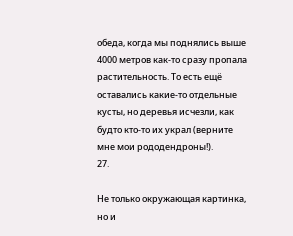обеда, когда мы поднялись выше 4000 метров как-то сразу пропала растительность. То есть ещё оставались какие-то отдельные кусты, но деревья исчезли, как будто кто-то их украл (верните мне мои рододендроны!).
27.

Не только окружающая картинка, но и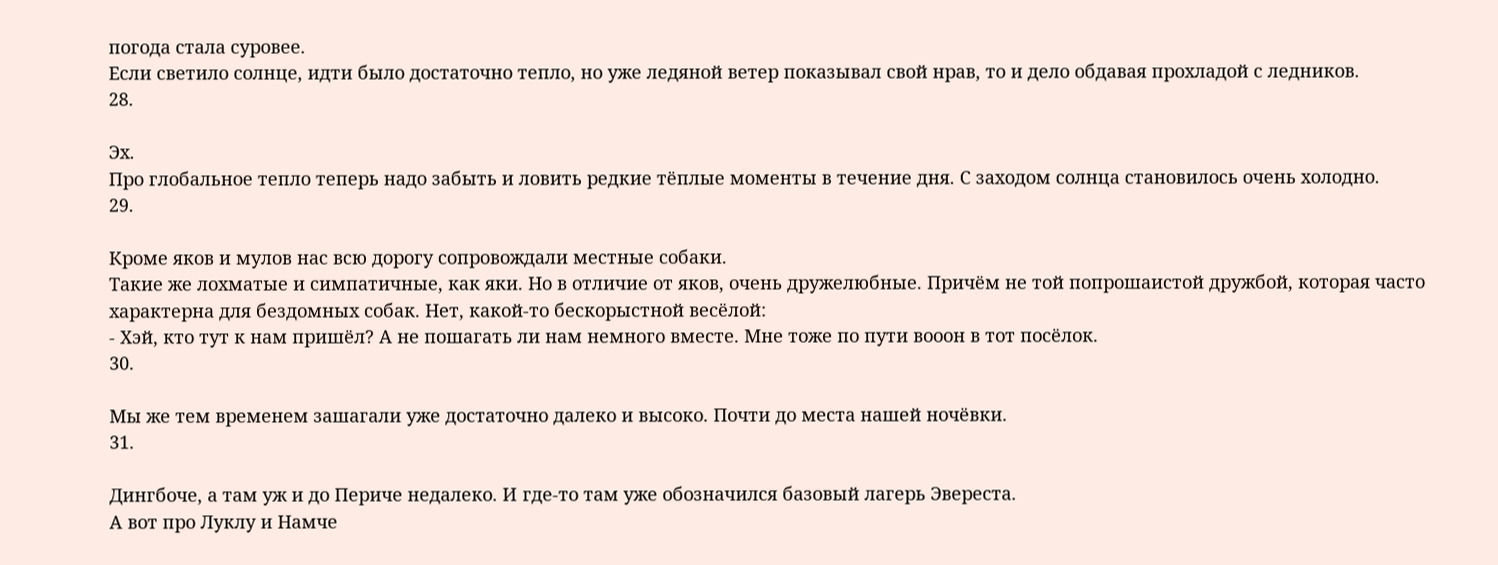погода стала суровее.
Если светило солнце, идти было достаточно тепло, но уже ледяной ветер показывал свой нрав, то и дело обдавая прохладой с ледников.
28.

Эх.
Про глобальное тепло теперь надо забыть и ловить редкие тёплые моменты в течение дня. С заходом солнца становилось очень холодно.
29.

Кроме яков и мулов нас всю дорогу сопровождали местные собаки.
Такие же лохматые и симпатичные, как яки. Но в отличие от яков, очень дружелюбные. Причём не той попрошаистой дружбой, которая часто характерна для бездомных собак. Нет, какой-то бескорыстной весёлой:
- Хэй, кто тут к нам пришёл? А не пошагать ли нам немного вместе. Мне тоже по пути вооон в тот посёлок.
30.

Мы же тем временем зашагали уже достаточно далеко и высоко. Почти до места нашей ночёвки.
31.

Дингбоче, а там уж и до Периче недалеко. И где-то там уже обозначился базовый лагерь Эвереста.
А вот про Луклу и Намче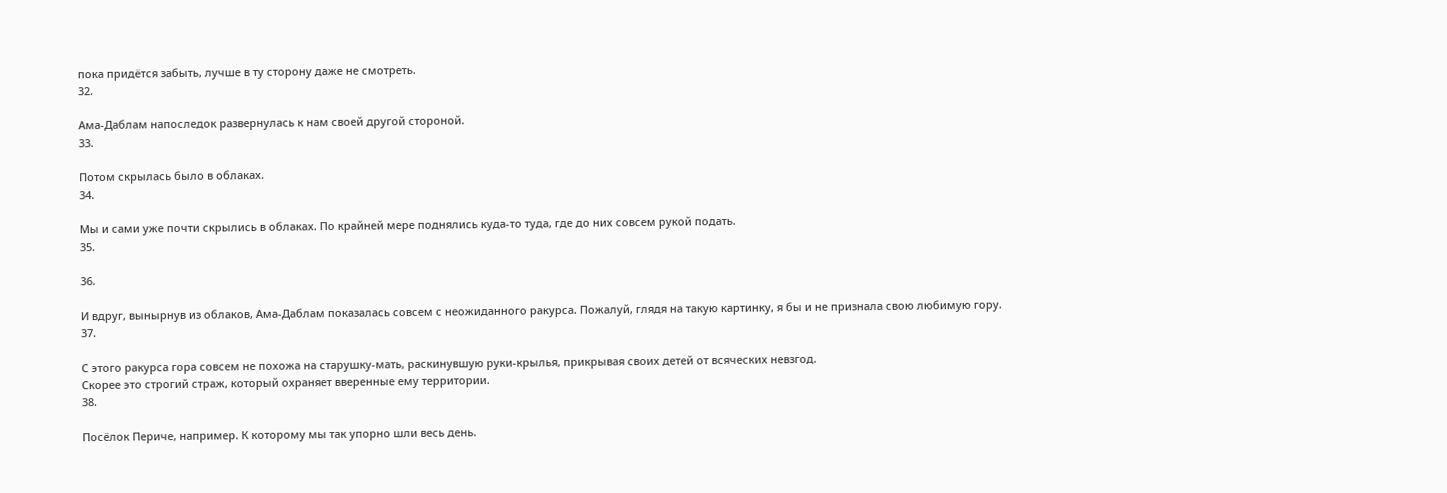пока придётся забыть, лучше в ту сторону даже не смотреть.
32.

Ама-Даблам напоследок развернулась к нам своей другой стороной.
33.

Потом скрылась было в облаках.
34.

Мы и сами уже почти скрылись в облаках. По крайней мере поднялись куда-то туда, где до них совсем рукой подать.
35.

36.

И вдруг, вынырнув из облаков, Ама-Даблам показалась совсем с неожиданного ракурса. Пожалуй, глядя на такую картинку, я бы и не признала свою любимую гору.
37.

С этого ракурса гора совсем не похожа на старушку-мать, раскинувшую руки-крылья, прикрывая своих детей от всяческих невзгод.
Скорее это строгий страж, который охраняет вверенные ему территории.
38.

Посёлок Периче, например. К которому мы так упорно шли весь день.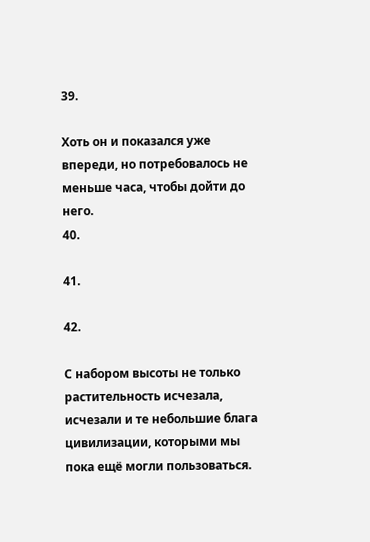39.

Хоть он и показался уже впереди, но потребовалось не меньше часа, чтобы дойти до него.
40.

41.

42.

С набором высоты не только растительность исчезала, исчезали и те небольшие блага цивилизации, которыми мы пока ещё могли пользоваться.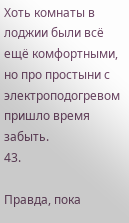Хоть комнаты в лоджии были всё ещё комфортными, но про простыни с электроподогревом пришло время забыть.
43.

Правда, пока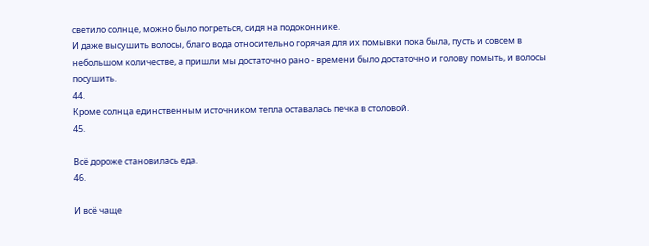светило солнце, можно было погреться, сидя на подоконнике.
И даже высушить волосы, благо вода относительно горячая для их помывки пока была, пусть и совсем в небольшом количестве, а пришли мы достаточно рано - времени было достаточно и голову помыть, и волосы посушить.
44.
Кроме солнца единственным источником тепла оставалась печка в столовой.
45.

Всё дороже становилась еда.
46.

И всё чаще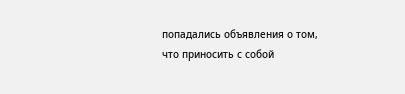попадались объявления о том, что приносить с собой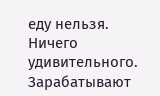еду нельзя.
Ничего удивительного. Зарабатывают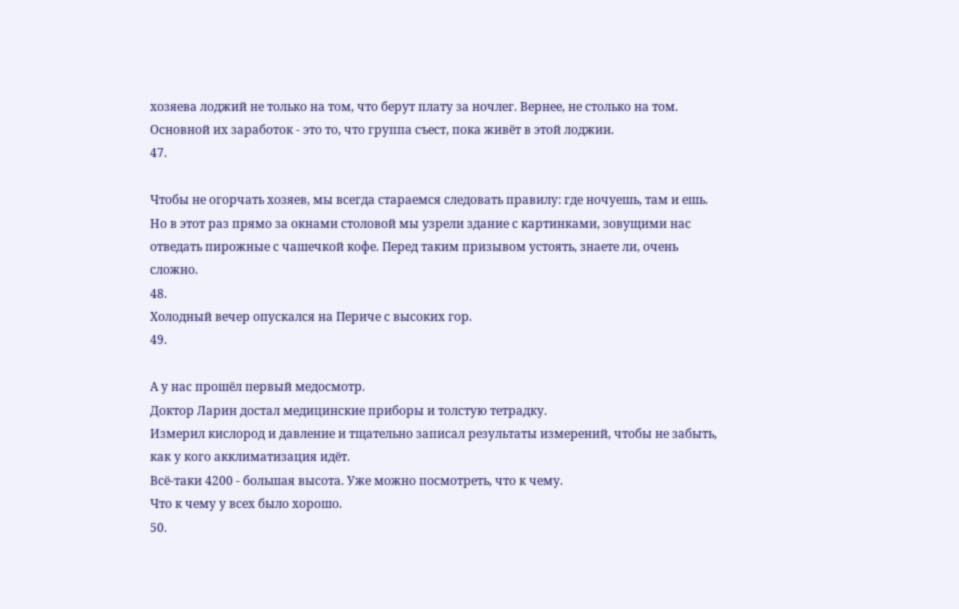хозяева лоджий не только на том, что берут плату за ночлег. Вернее, не столько на том. Основной их заработок - это то, что группа съест, пока живёт в этой лоджии.
47.

Чтобы не огорчать хозяев, мы всегда стараемся следовать правилу: где ночуешь, там и ешь.
Но в этот раз прямо за окнами столовой мы узрели здание с картинками, зовущими нас отведать пирожные с чашечкой кофе. Перед таким призывом устоять, знаете ли, очень сложно.
48.
Холодный вечер опускался на Периче с высоких гор.
49.

А у нас прошёл первый медосмотр.
Доктор Ларин достал медицинские приборы и толстую тетрадку.
Измерил кислород и давление и тщательно записал результаты измерений, чтобы не забыть, как у кого акклиматизация идёт.
Всё-таки 4200 - большая высота. Уже можно посмотреть, что к чему.
Что к чему у всех было хорошо.
50.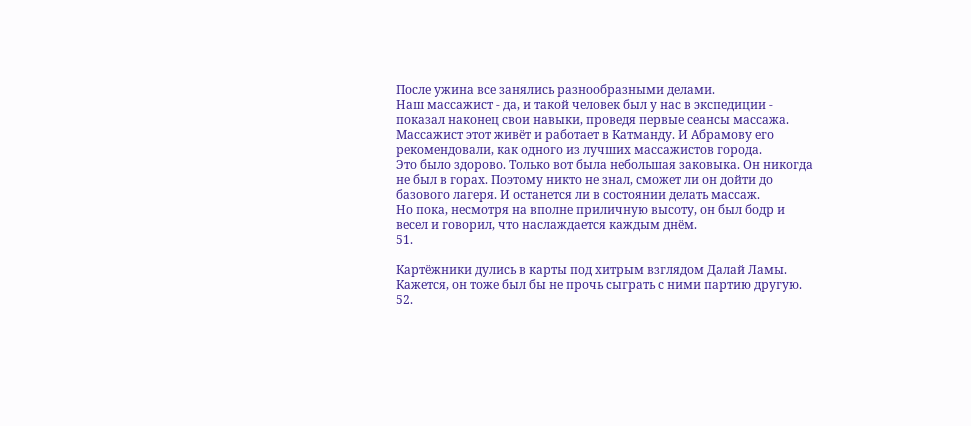После ужина все занялись разнообразными делами.
Наш массажист - да, и такой человек был у нас в экспедиции - показал наконец свои навыки, проведя первые сеансы массажа.
Массажист этот живёт и работает в Катманду. И Абрамову его рекомендовали, как одного из лучших массажистов города.
Это было здорово. Только вот была небольшая заковыка. Он никогда не был в горах. Поэтому никто не знал, сможет ли он дойти до базового лагеря. И останется ли в состоянии делать массаж.
Но пока, несмотря на вполне приличную высоту, он был бодр и весел и говорил, что наслаждается каждым днём.
51.

Картёжники дулись в карты под хитрым взглядом Далай Ламы. Кажется, он тоже был бы не прочь сыграть с ними партию другую.
52.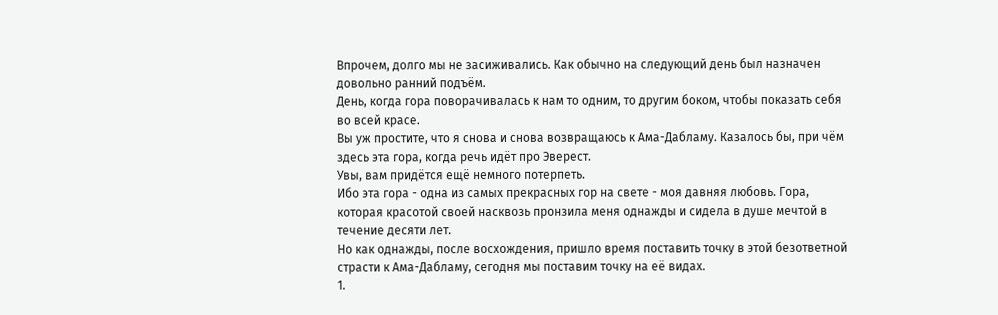Впрочем, долго мы не засиживались. Как обычно на следующий день был назначен довольно ранний подъём.
День, когда гора поворачивалась к нам то одним, то другим боком, чтобы показать себя во всей красе.
Вы уж простите, что я снова и снова возвращаюсь к Ама-Дабламу. Казалось бы, при чём здесь эта гора, когда речь идёт про Эверест.
Увы, вам придётся ещё немного потерпеть.
Ибо эта гора - одна из самых прекрасных гор на свете - моя давняя любовь. Гора, которая красотой своей насквозь пронзила меня однажды и сидела в душе мечтой в течение десяти лет.
Но как однажды, после восхождения, пришло время поставить точку в этой безответной страсти к Ама-Дабламу, сегодня мы поставим точку на её видах.
1.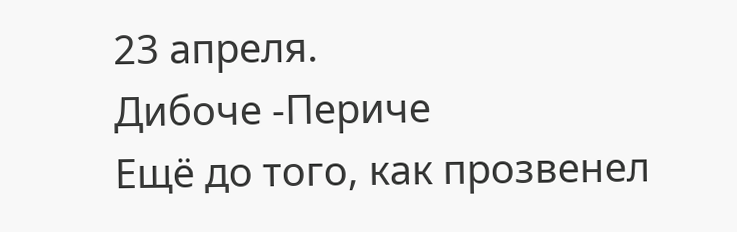23 апреля.
Дибоче -Периче
Ещё до того, как прозвенел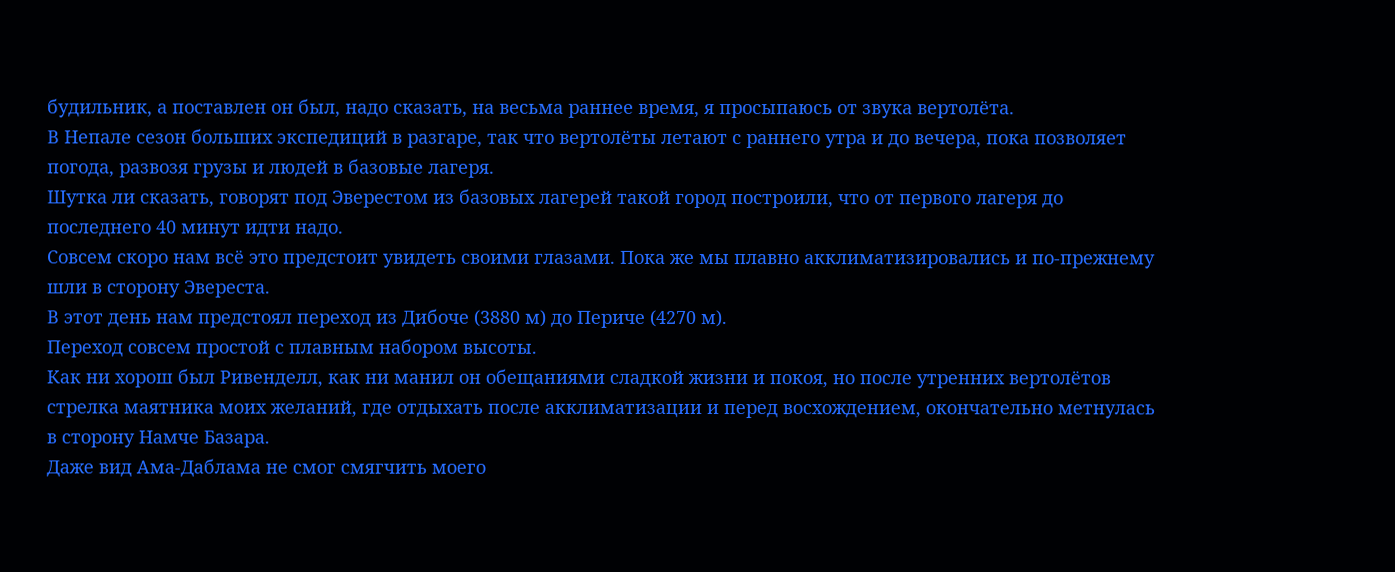будильник, а поставлен он был, надо сказать, на весьма раннее время, я просыпаюсь от звука вертолёта.
В Непале сезон больших экспедиций в разгаре, так что вертолёты летают с раннего утра и до вечера, пока позволяет погода, развозя грузы и людей в базовые лагеря.
Шутка ли сказать, говорят под Эверестом из базовых лагерей такой город построили, что от первого лагеря до последнего 40 минут идти надо.
Совсем скоро нам всё это предстоит увидеть своими глазами. Пока же мы плавно акклиматизировались и по-прежнему шли в сторону Эвереста.
В этот день нам предстоял переход из Дибоче (3880 м) до Периче (4270 м).
Переход совсем простой с плавным набором высоты.
Как ни хорош был Ривенделл, как ни манил он обещаниями сладкой жизни и покоя, но после утренних вертолётов стрелка маятника моих желаний, где отдыхать после акклиматизации и перед восхождением, окончательно метнулась в сторону Намче Базара.
Даже вид Ама-Даблама не смог смягчить моего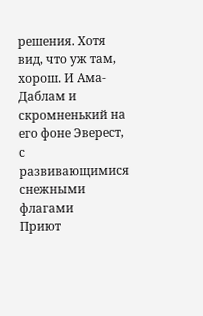решения. Хотя вид, что уж там, хорош. И Ама-Даблам и скромненький на его фоне Эверест, с развивающимися снежными флагами
Приют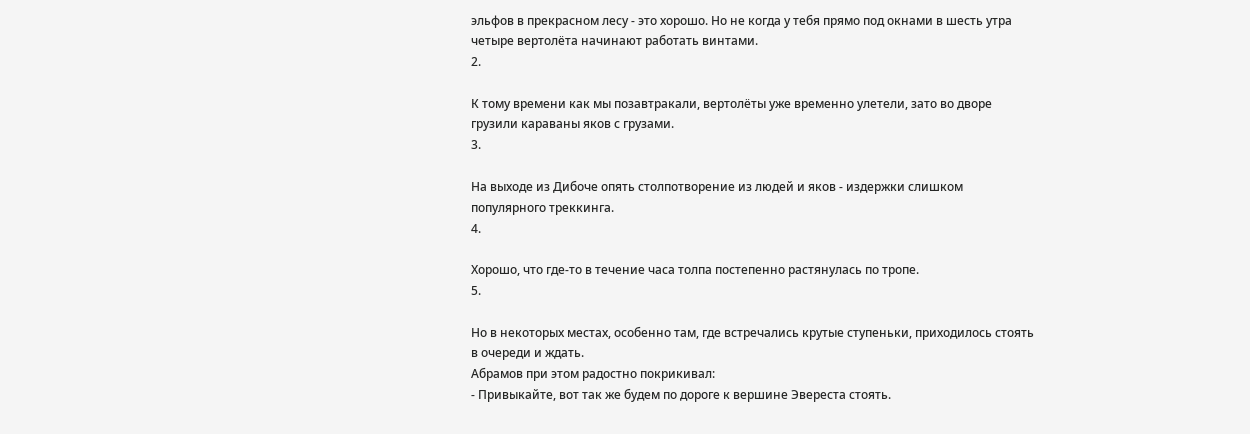эльфов в прекрасном лесу - это хорошо. Но не когда у тебя прямо под окнами в шесть утра четыре вертолёта начинают работать винтами.
2.

К тому времени как мы позавтракали, вертолёты уже временно улетели, зато во дворе грузили караваны яков с грузами.
3.

На выходе из Дибоче опять столпотворение из людей и яков - издержки слишком популярного треккинга.
4.

Хорошо, что где-то в течение часа толпа постепенно растянулась по тропе.
5.

Но в некоторых местах, особенно там, где встречались крутые ступеньки, приходилось стоять в очереди и ждать.
Абрамов при этом радостно покрикивал:
- Привыкайте, вот так же будем по дороге к вершине Эвереста стоять.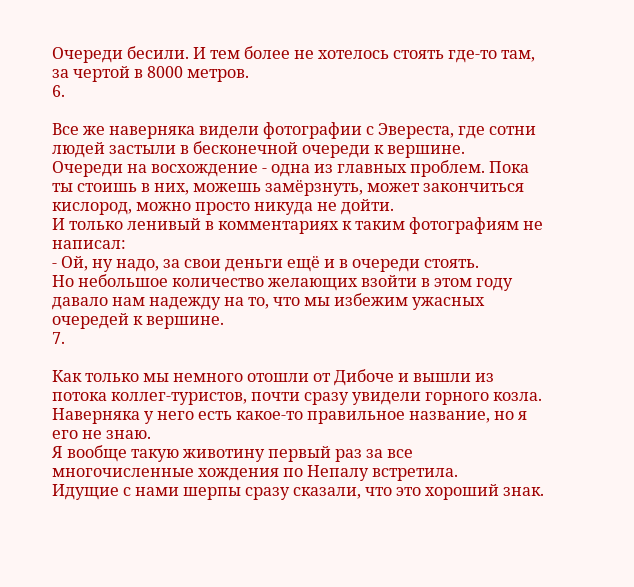Очереди бесили. И тем более не хотелось стоять где-то там, за чертой в 8000 метров.
6.

Все же наверняка видели фотографии с Эвереста, где сотни людей застыли в бесконечной очереди к вершине.
Очереди на восхождение - одна из главных проблем. Пока ты стоишь в них, можешь замёрзнуть, может закончиться кислород, можно просто никуда не дойти.
И только ленивый в комментариях к таким фотографиям не написал:
- Ой, ну надо, за свои деньги ещё и в очереди стоять.
Но небольшое количество желающих взойти в этом году давало нам надежду на то, что мы избежим ужасных очередей к вершине.
7.

Как только мы немного отошли от Дибоче и вышли из потока коллег-туристов, почти сразу увидели горного козла.
Наверняка у него есть какое-то правильное название, но я его не знаю.
Я вообще такую животину первый раз за все многочисленные хождения по Непалу встретила.
Идущие с нами шерпы сразу сказали, что это хороший знак.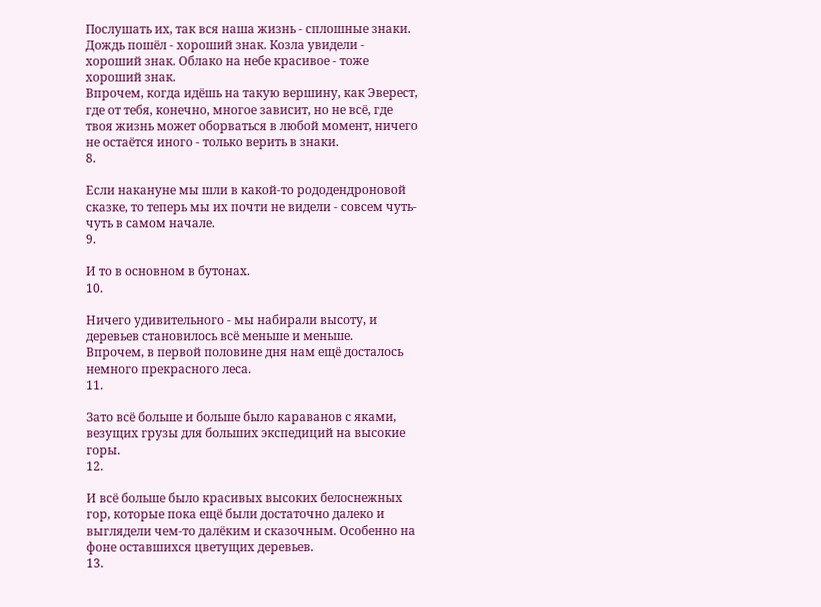Послушать их, так вся наша жизнь - сплошные знаки. Дождь пошёл - хороший знак. Козла увидели - хороший знак. Облако на небе красивое - тоже хороший знак.
Впрочем, когда идёшь на такую вершину, как Эверест, где от тебя, конечно, многое зависит, но не всё, где твоя жизнь может оборваться в любой момент, ничего не остаётся иного - только верить в знаки.
8.

Если накануне мы шли в какой-то рододендроновой сказке, то теперь мы их почти не видели - совсем чуть-чуть в самом начале.
9.

И то в основном в бутонах.
10.

Ничего удивительного - мы набирали высоту, и деревьев становилось всё меньше и меньше.
Впрочем, в первой половине дня нам ещё досталось немного прекрасного леса.
11.

Зато всё больше и больше было караванов с яками, везущих грузы для больших экспедиций на высокие горы.
12.

И всё больше было красивых высоких белоснежных гор, которые пока ещё были достаточно далеко и выглядели чем-то далёким и сказочным. Особенно на фоне оставшихся цветущих деревьев.
13.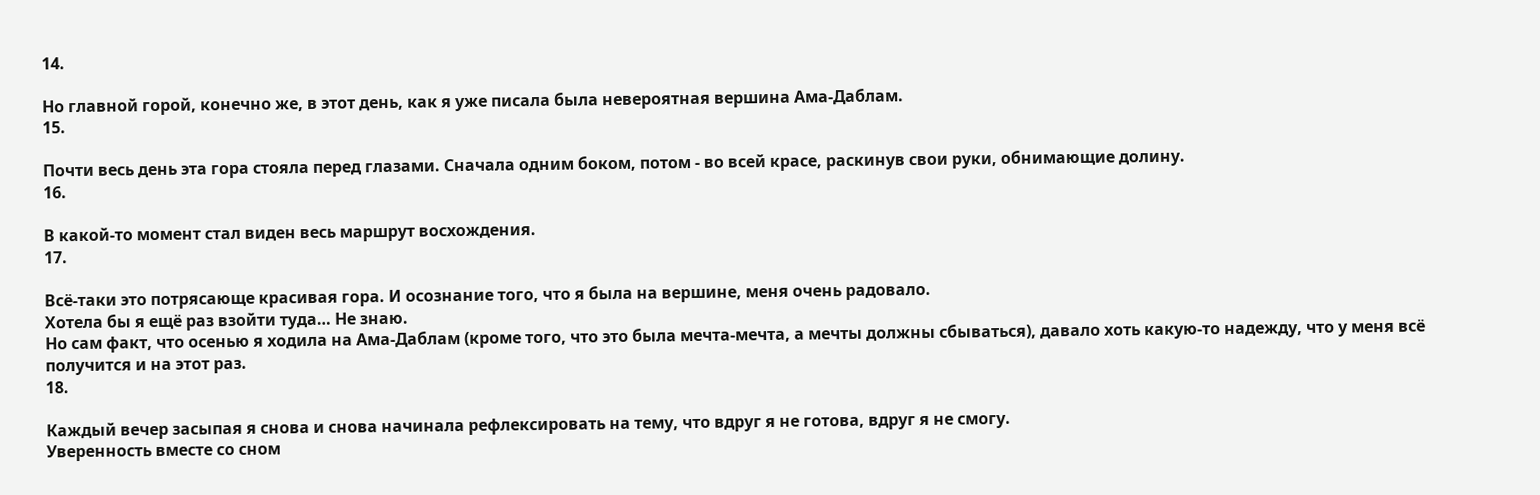14.

Но главной горой, конечно же, в этот день, как я уже писала была невероятная вершина Ама-Даблам.
15.

Почти весь день эта гора стояла перед глазами. Сначала одним боком, потом - во всей красе, раскинув свои руки, обнимающие долину.
16.

В какой-то момент стал виден весь маршрут восхождения.
17.

Всё-таки это потрясающе красивая гора. И осознание того, что я была на вершине, меня очень радовало.
Хотела бы я ещё раз взойти туда… Не знаю.
Но сам факт, что осенью я ходила на Ама-Даблам (кроме того, что это была мечта-мечта, а мечты должны сбываться), давало хоть какую-то надежду, что у меня всё получится и на этот раз.
18.

Каждый вечер засыпая я снова и снова начинала рефлексировать на тему, что вдруг я не готова, вдруг я не смогу.
Уверенность вместе со сном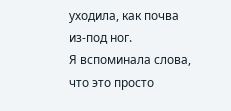уходила, как почва из-под ног.
Я вспоминала слова, что это просто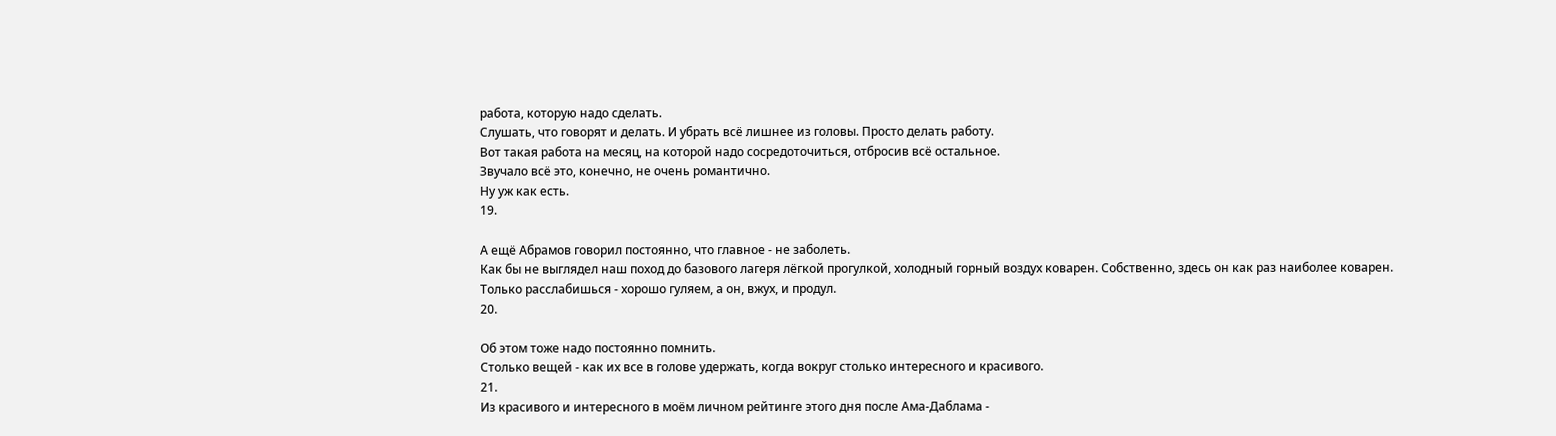работа, которую надо сделать.
Слушать, что говорят и делать. И убрать всё лишнее из головы. Просто делать работу.
Вот такая работа на месяц, на которой надо сосредоточиться, отбросив всё остальное.
Звучало всё это, конечно, не очень романтично.
Ну уж как есть.
19.

А ещё Абрамов говорил постоянно, что главное - не заболеть.
Как бы не выглядел наш поход до базового лагеря лёгкой прогулкой, холодный горный воздух коварен. Собственно, здесь он как раз наиболее коварен.
Только расслабишься - хорошо гуляем, а он, вжух, и продул.
20.

Об этом тоже надо постоянно помнить.
Столько вещей - как их все в голове удержать, когда вокруг столько интересного и красивого.
21.
Из красивого и интересного в моём личном рейтинге этого дня после Ама-Даблама -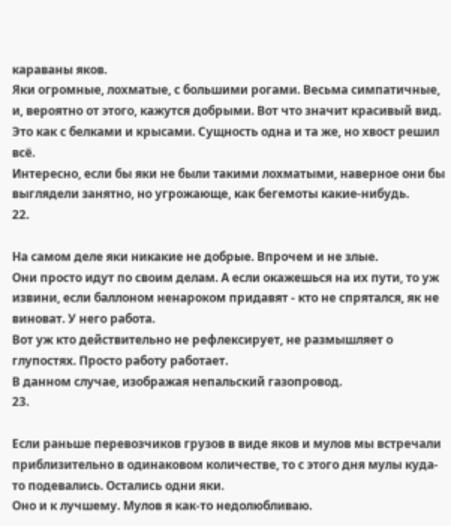караваны яков.
Яки огромные, лохматые, с большими рогами. Весьма симпатичные, и, вероятно от этого, кажутся добрыми. Вот что значит красивый вид.
Это как с белками и крысами. Сущность одна и та же, но хвост решил всё.
Интересно, если бы яки не были такими лохматыми, наверное они бы выглядели занятно, но угрожающе, как бегемоты какие-нибудь.
22.

На самом деле яки никакие не добрые. Впрочем и не злые.
Они просто идут по своим делам. А если окажешься на их пути, то уж извини, если баллоном ненароком придавят - кто не спрятался, як не виноват. У него работа.
Вот уж кто действительно не рефлексирует, не размышляет о глупостях. Просто работу работает.
В данном случае, изображая непальский газопровод.
23.

Если раньше перевозчиков грузов в виде яков и мулов мы встречали приблизительно в одинаковом количестве, то с этого дня мулы куда-то подевались. Остались одни яки.
Оно и к лучшему. Мулов я как-то недолюбливаю.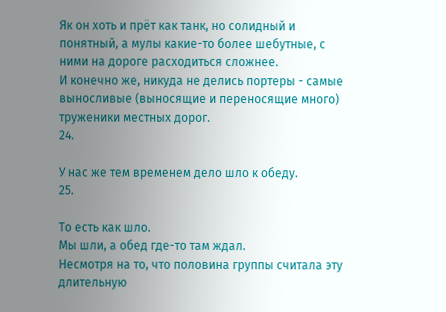Як он хоть и прёт как танк, но солидный и понятный, а мулы какие-то более шебутные, с ними на дороге расходиться сложнее.
И конечно же, никуда не делись портеры - самые выносливые (выносящие и переносящие много) труженики местных дорог.
24.

У нас же тем временем дело шло к обеду.
25.

То есть как шло.
Мы шли, а обед где-то там ждал.
Несмотря на то, что половина группы считала эту длительную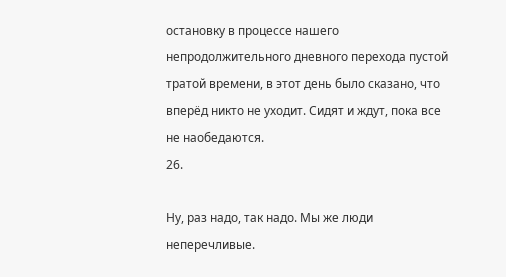остановку в процессе нашего непродолжительного дневного перехода пустой тратой времени, в этот день было сказано, что вперёд никто не уходит. Сидят и ждут, пока все не наобедаются.
26.

Ну, раз надо, так надо. Мы же люди неперечливые.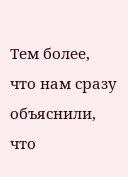Тем более, что нам сразу объяснили, что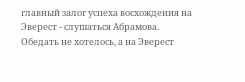главный залог успеха восхождения на Эверест - слушаться Абрамова.
Обедать не хотелось, а на Эверест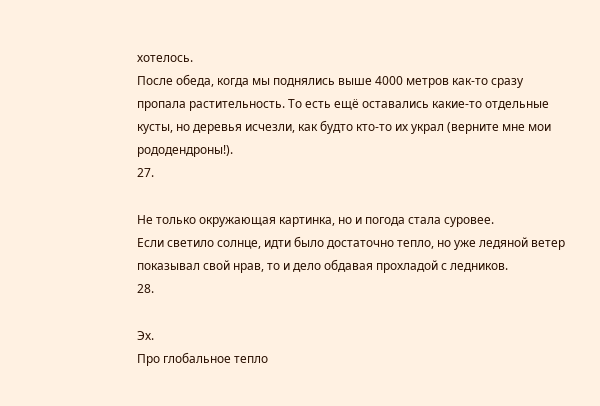хотелось.
После обеда, когда мы поднялись выше 4000 метров как-то сразу пропала растительность. То есть ещё оставались какие-то отдельные кусты, но деревья исчезли, как будто кто-то их украл (верните мне мои рододендроны!).
27.

Не только окружающая картинка, но и погода стала суровее.
Если светило солнце, идти было достаточно тепло, но уже ледяной ветер показывал свой нрав, то и дело обдавая прохладой с ледников.
28.

Эх.
Про глобальное тепло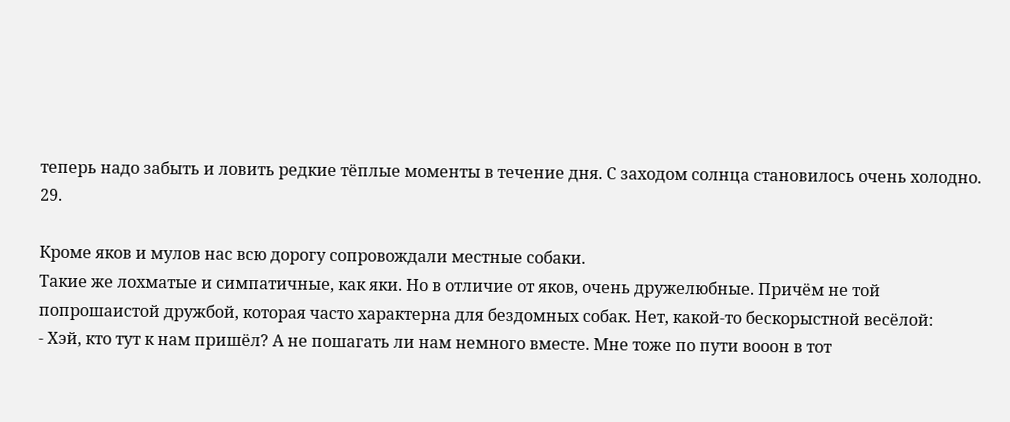теперь надо забыть и ловить редкие тёплые моменты в течение дня. С заходом солнца становилось очень холодно.
29.

Кроме яков и мулов нас всю дорогу сопровождали местные собаки.
Такие же лохматые и симпатичные, как яки. Но в отличие от яков, очень дружелюбные. Причём не той попрошаистой дружбой, которая часто характерна для бездомных собак. Нет, какой-то бескорыстной весёлой:
- Хэй, кто тут к нам пришёл? А не пошагать ли нам немного вместе. Мне тоже по пути вооон в тот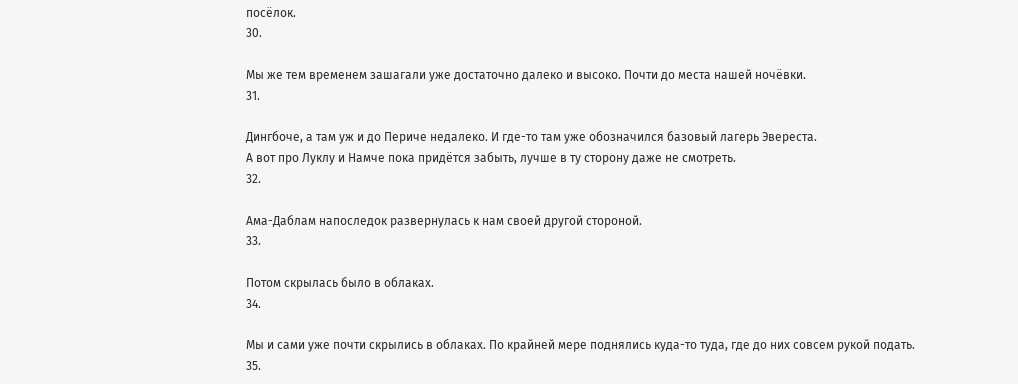посёлок.
30.

Мы же тем временем зашагали уже достаточно далеко и высоко. Почти до места нашей ночёвки.
31.

Дингбоче, а там уж и до Периче недалеко. И где-то там уже обозначился базовый лагерь Эвереста.
А вот про Луклу и Намче пока придётся забыть, лучше в ту сторону даже не смотреть.
32.

Ама-Даблам напоследок развернулась к нам своей другой стороной.
33.

Потом скрылась было в облаках.
34.

Мы и сами уже почти скрылись в облаках. По крайней мере поднялись куда-то туда, где до них совсем рукой подать.
35.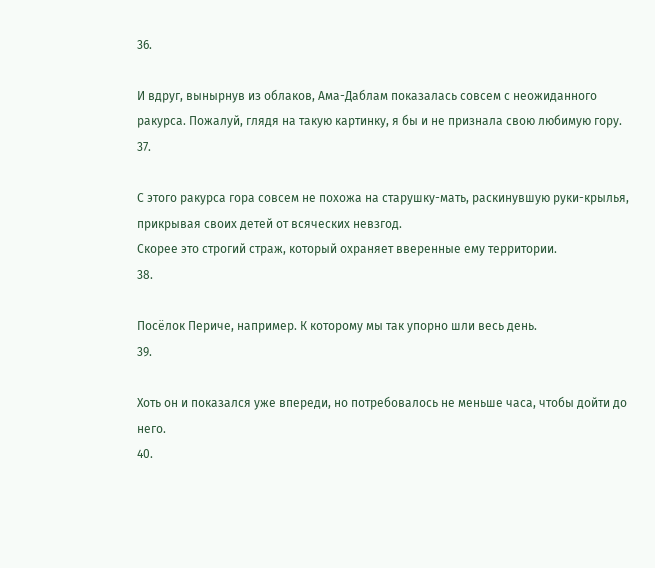36.

И вдруг, вынырнув из облаков, Ама-Даблам показалась совсем с неожиданного ракурса. Пожалуй, глядя на такую картинку, я бы и не признала свою любимую гору.
37.

С этого ракурса гора совсем не похожа на старушку-мать, раскинувшую руки-крылья, прикрывая своих детей от всяческих невзгод.
Скорее это строгий страж, который охраняет вверенные ему территории.
38.

Посёлок Периче, например. К которому мы так упорно шли весь день.
39.

Хоть он и показался уже впереди, но потребовалось не меньше часа, чтобы дойти до него.
40.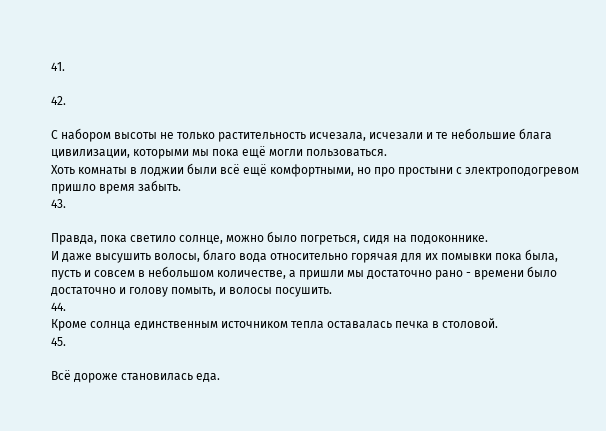41.

42.

С набором высоты не только растительность исчезала, исчезали и те небольшие блага цивилизации, которыми мы пока ещё могли пользоваться.
Хоть комнаты в лоджии были всё ещё комфортными, но про простыни с электроподогревом пришло время забыть.
43.

Правда, пока светило солнце, можно было погреться, сидя на подоконнике.
И даже высушить волосы, благо вода относительно горячая для их помывки пока была, пусть и совсем в небольшом количестве, а пришли мы достаточно рано - времени было достаточно и голову помыть, и волосы посушить.
44.
Кроме солнца единственным источником тепла оставалась печка в столовой.
45.

Всё дороже становилась еда.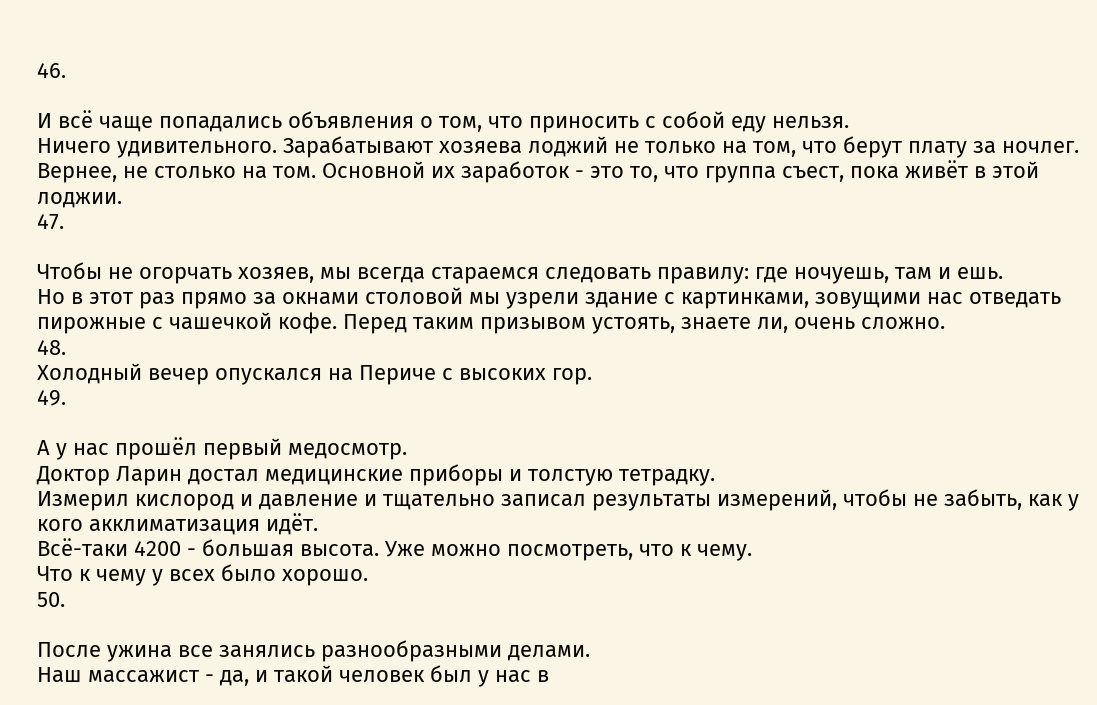46.

И всё чаще попадались объявления о том, что приносить с собой еду нельзя.
Ничего удивительного. Зарабатывают хозяева лоджий не только на том, что берут плату за ночлег. Вернее, не столько на том. Основной их заработок - это то, что группа съест, пока живёт в этой лоджии.
47.

Чтобы не огорчать хозяев, мы всегда стараемся следовать правилу: где ночуешь, там и ешь.
Но в этот раз прямо за окнами столовой мы узрели здание с картинками, зовущими нас отведать пирожные с чашечкой кофе. Перед таким призывом устоять, знаете ли, очень сложно.
48.
Холодный вечер опускался на Периче с высоких гор.
49.

А у нас прошёл первый медосмотр.
Доктор Ларин достал медицинские приборы и толстую тетрадку.
Измерил кислород и давление и тщательно записал результаты измерений, чтобы не забыть, как у кого акклиматизация идёт.
Всё-таки 4200 - большая высота. Уже можно посмотреть, что к чему.
Что к чему у всех было хорошо.
50.

После ужина все занялись разнообразными делами.
Наш массажист - да, и такой человек был у нас в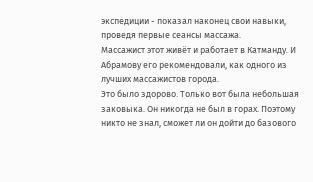экспедиции - показал наконец свои навыки, проведя первые сеансы массажа.
Массажист этот живёт и работает в Катманду. И Абрамову его рекомендовали, как одного из лучших массажистов города.
Это было здорово. Только вот была небольшая заковыка. Он никогда не был в горах. Поэтому никто не знал, сможет ли он дойти до базового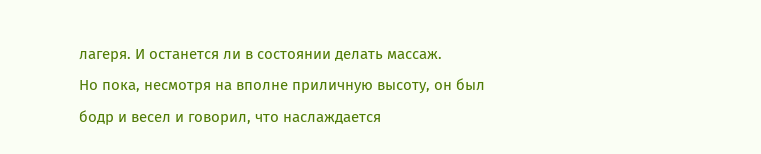лагеря. И останется ли в состоянии делать массаж.
Но пока, несмотря на вполне приличную высоту, он был бодр и весел и говорил, что наслаждается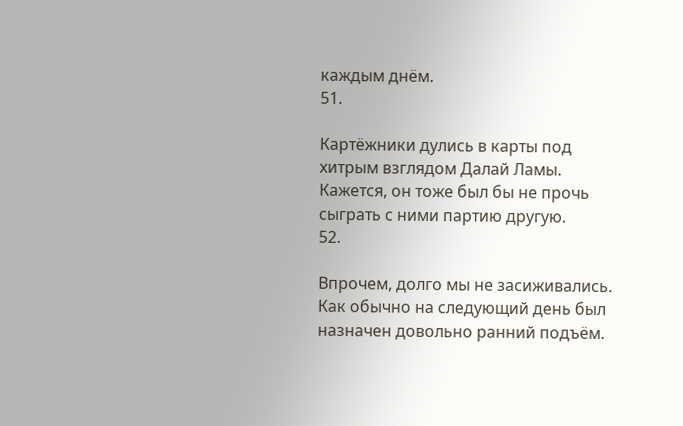каждым днём.
51.

Картёжники дулись в карты под хитрым взглядом Далай Ламы. Кажется, он тоже был бы не прочь сыграть с ними партию другую.
52.

Впрочем, долго мы не засиживались. Как обычно на следующий день был назначен довольно ранний подъём.